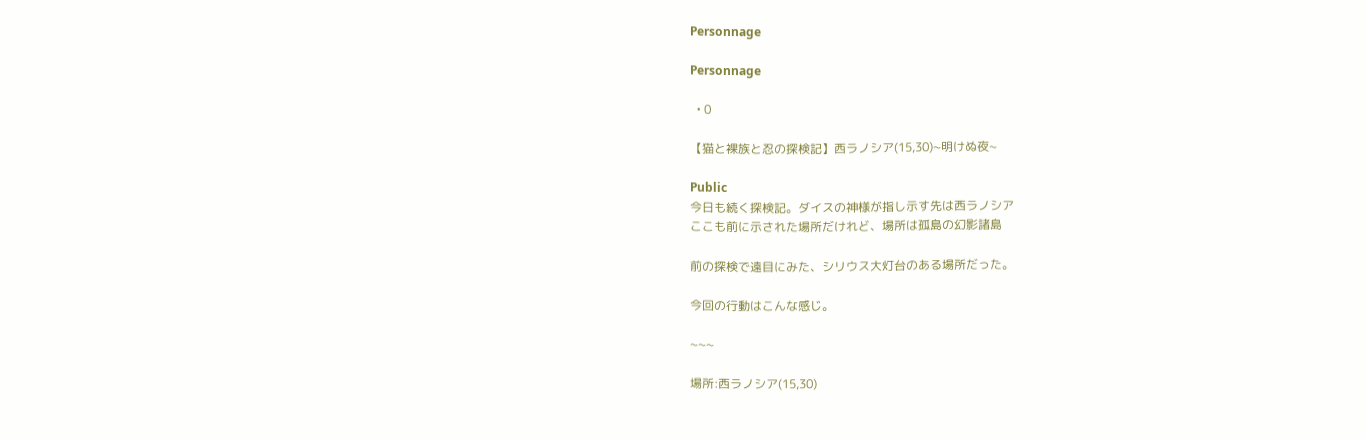Personnage

Personnage

  • 0

【猫と裸族と忍の探検記】西ラノシア(15,30)~明けぬ夜~

Public
今日も続く探検記。ダイスの神様が指し示す先は西ラノシア
ここも前に示された場所だけれど、場所は孤島の幻影諸島

前の探検で遠目にみた、シリウス大灯台のある場所だった。

今回の行動はこんな感じ。

~~~

場所:西ラノシア(15,30)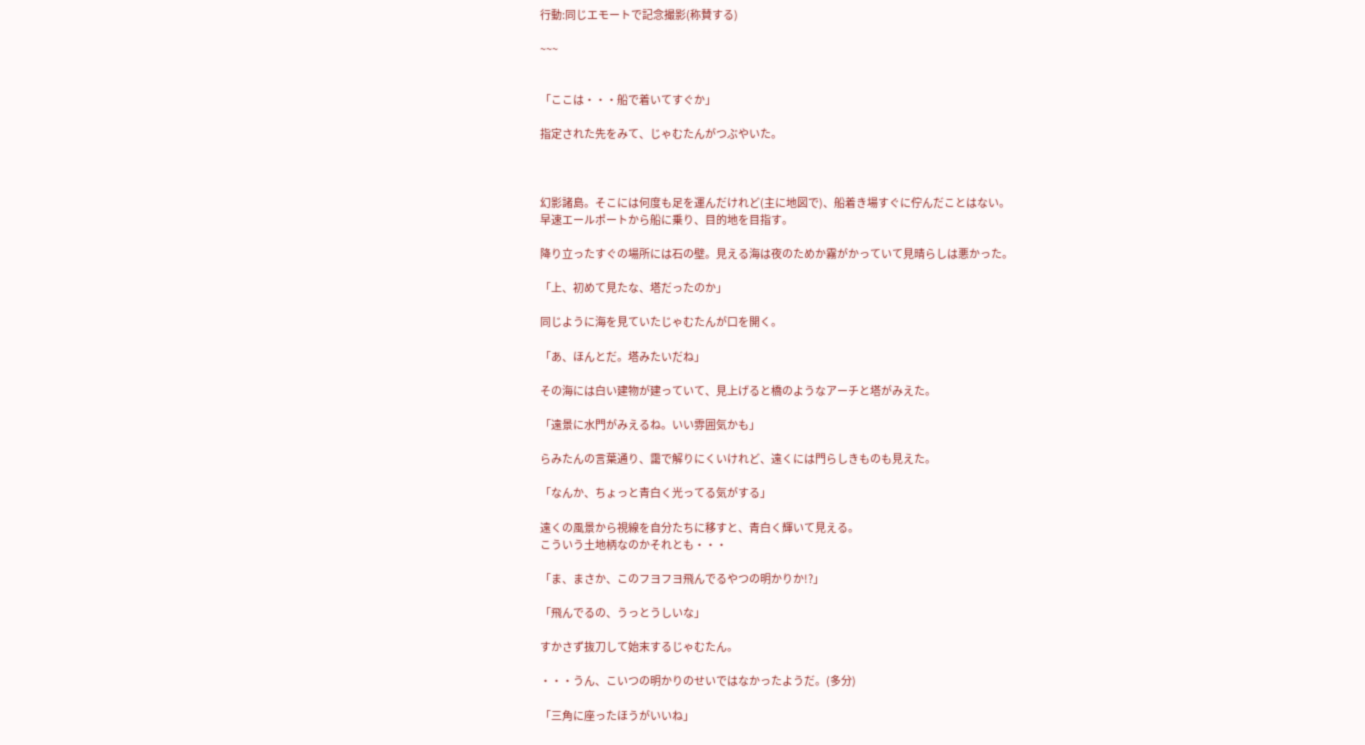行動:同じエモートで記念撮影(称賛する)

~~~


「ここは・・・船で着いてすぐか」

指定された先をみて、じゃむたんがつぶやいた。



幻影諸島。そこには何度も足を運んだけれど(主に地図で)、船着き場すぐに佇んだことはない。
早速エールポートから船に乗り、目的地を目指す。

降り立ったすぐの場所には石の壁。見える海は夜のためか霧がかっていて見晴らしは悪かった。

「上、初めて見たな、塔だったのか」

同じように海を見ていたじゃむたんが口を開く。

「あ、ほんとだ。塔みたいだね」

その海には白い建物が建っていて、見上げると橋のようなアーチと塔がみえた。

「遠景に水門がみえるね。いい雰囲気かも」

らみたんの言葉通り、靄で解りにくいけれど、遠くには門らしきものも見えた。

「なんか、ちょっと青白く光ってる気がする」

遠くの風景から視線を自分たちに移すと、青白く輝いて見える。
こういう土地柄なのかそれとも・・・

「ま、まさか、このフヨフヨ飛んでるやつの明かりか!?」

「飛んでるの、うっとうしいな」

すかさず抜刀して始末するじゃむたん。

・・・うん、こいつの明かりのせいではなかったようだ。(多分)

「三角に座ったほうがいいね」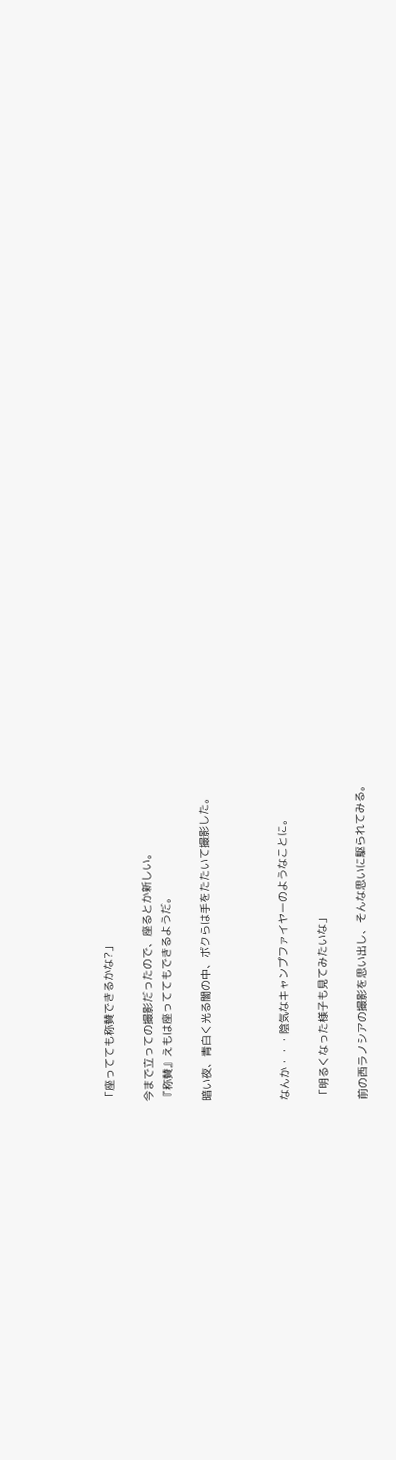「座ってても称賛できるかな?」

今まで立っての撮影だったので、座るとか新しい。
『称賛』えもは座っててもできるようだ。

暗い夜、青白く光る闇の中、ボクらは手をたたいて撮影した。



なんか・・・陰気なキャンプファイヤーのようなことに。

「明るくなった様子も見てみたいな」

前の西ラノシアの撮影を思い出し、そんな思いに駆られてみる。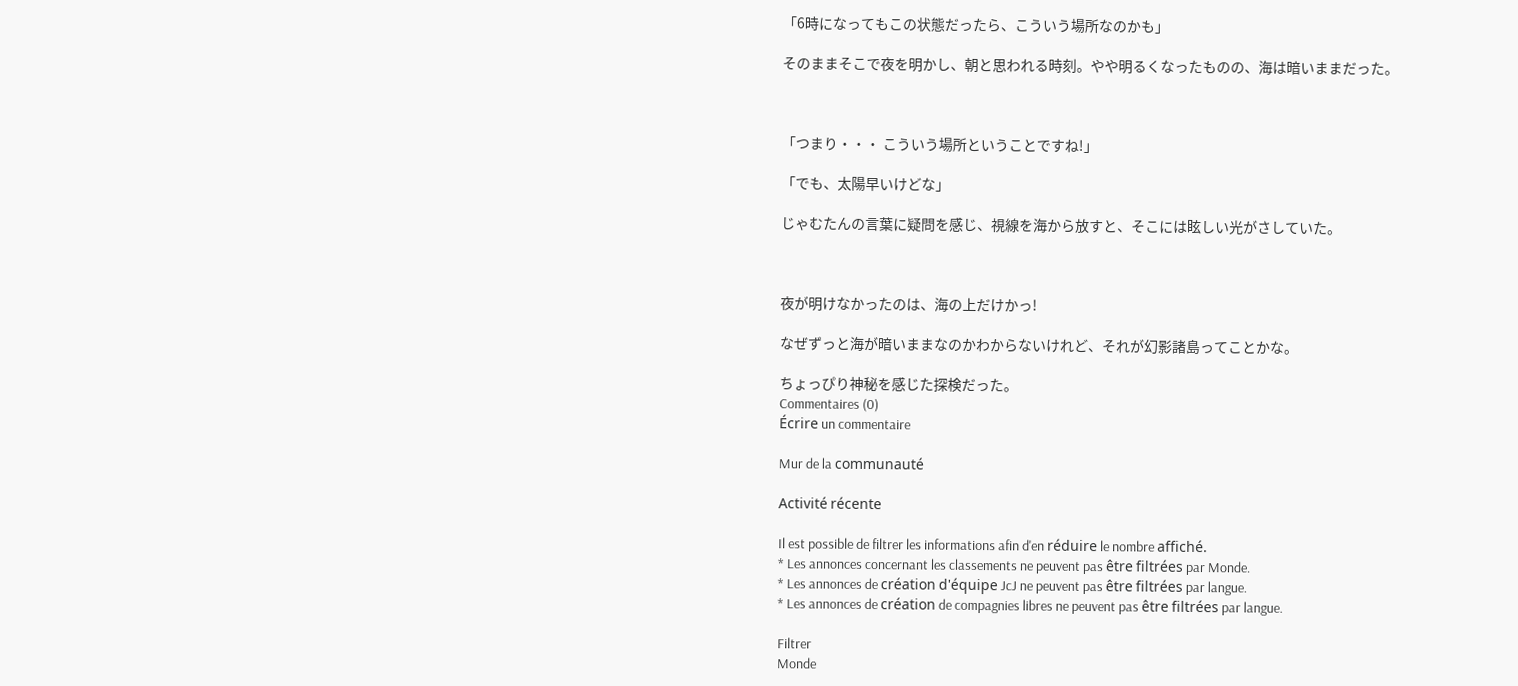「6時になってもこの状態だったら、こういう場所なのかも」

そのままそこで夜を明かし、朝と思われる時刻。やや明るくなったものの、海は暗いままだった。



「つまり・・・ こういう場所ということですね!」

「でも、太陽早いけどな」

じゃむたんの言葉に疑問を感じ、視線を海から放すと、そこには眩しい光がさしていた。



夜が明けなかったのは、海の上だけかっ!

なぜずっと海が暗いままなのかわからないけれど、それが幻影諸島ってことかな。

ちょっぴり神秘を感じた探検だった。
Commentaires (0)
Écrire un commentaire

Mur de la communauté

Activité récente

Il est possible de filtrer les informations afin d'en réduire le nombre affiché.
* Les annonces concernant les classements ne peuvent pas être filtrées par Monde.
* Les annonces de création d'équipe JcJ ne peuvent pas être filtrées par langue.
* Les annonces de création de compagnies libres ne peuvent pas être filtrées par langue.

Filtrer
Monde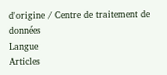d'origine / Centre de traitement de données
Langue
Articles